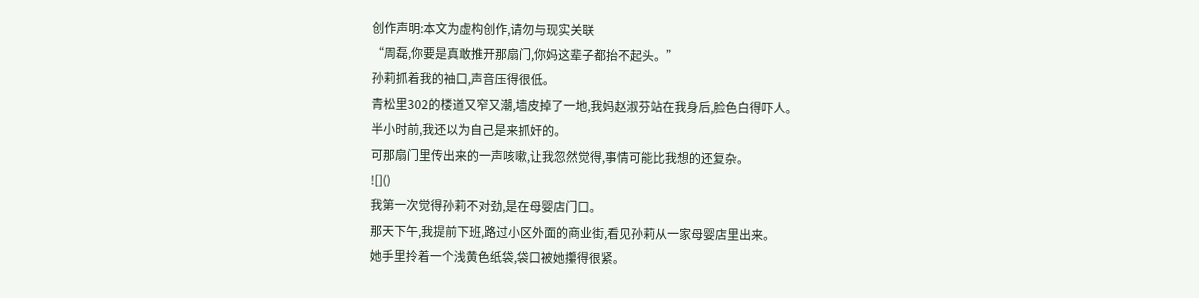创作声明:本文为虚构创作,请勿与现实关联
“周磊,你要是真敢推开那扇门,你妈这辈子都抬不起头。”
孙莉抓着我的袖口,声音压得很低。
青松里302的楼道又窄又潮,墙皮掉了一地,我妈赵淑芬站在我身后,脸色白得吓人。
半小时前,我还以为自己是来抓奸的。
可那扇门里传出来的一声咳嗽,让我忽然觉得,事情可能比我想的还复杂。
![]()
我第一次觉得孙莉不对劲,是在母婴店门口。
那天下午,我提前下班,路过小区外面的商业街,看见孙莉从一家母婴店里出来。
她手里拎着一个浅黄色纸袋,袋口被她攥得很紧。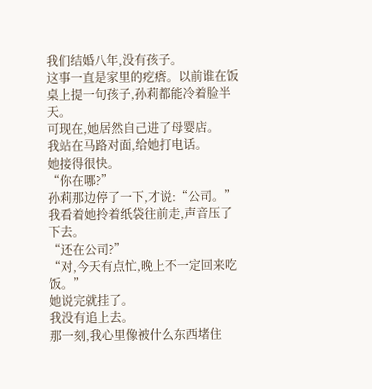我们结婚八年,没有孩子。
这事一直是家里的疙瘩。以前谁在饭桌上提一句孩子,孙莉都能冷着脸半天。
可现在,她居然自己进了母婴店。
我站在马路对面,给她打电话。
她接得很快。
“你在哪?”
孙莉那边停了一下,才说:“公司。”
我看着她拎着纸袋往前走,声音压了下去。
“还在公司?”
“对,今天有点忙,晚上不一定回来吃饭。”
她说完就挂了。
我没有追上去。
那一刻,我心里像被什么东西堵住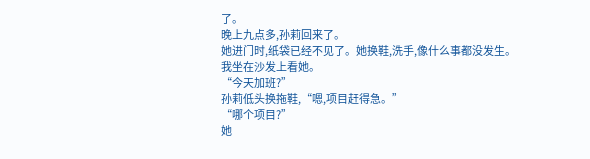了。
晚上九点多,孙莉回来了。
她进门时,纸袋已经不见了。她换鞋,洗手,像什么事都没发生。
我坐在沙发上看她。
“今天加班?”
孙莉低头换拖鞋,“嗯,项目赶得急。”
“哪个项目?”
她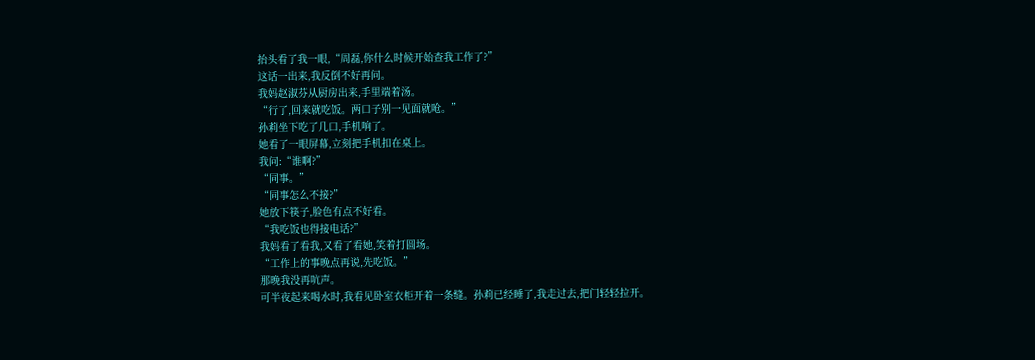抬头看了我一眼,“周磊,你什么时候开始查我工作了?”
这话一出来,我反倒不好再问。
我妈赵淑芬从厨房出来,手里端着汤。
“行了,回来就吃饭。两口子别一见面就呛。”
孙莉坐下吃了几口,手机响了。
她看了一眼屏幕,立刻把手机扣在桌上。
我问:“谁啊?”
“同事。”
“同事怎么不接?”
她放下筷子,脸色有点不好看。
“我吃饭也得接电话?”
我妈看了看我,又看了看她,笑着打圆场。
“工作上的事晚点再说,先吃饭。”
那晚我没再吭声。
可半夜起来喝水时,我看见卧室衣柜开着一条缝。孙莉已经睡了,我走过去,把门轻轻拉开。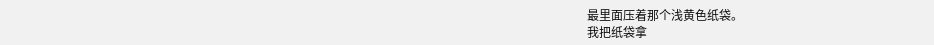最里面压着那个浅黄色纸袋。
我把纸袋拿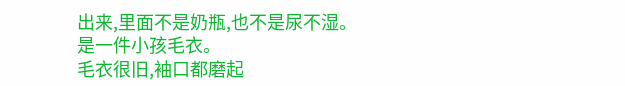出来,里面不是奶瓶,也不是尿不湿。
是一件小孩毛衣。
毛衣很旧,袖口都磨起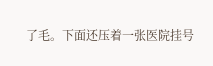了毛。下面还压着一张医院挂号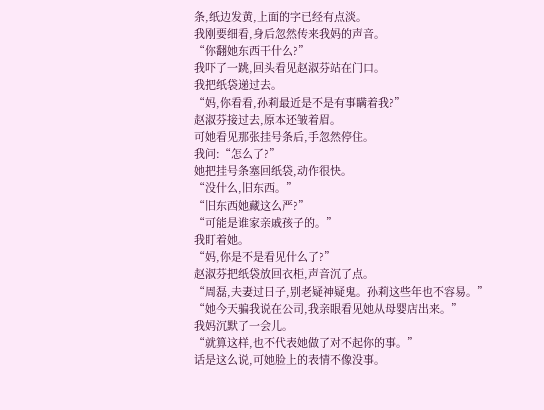条,纸边发黄,上面的字已经有点淡。
我刚要细看,身后忽然传来我妈的声音。
“你翻她东西干什么?”
我吓了一跳,回头看见赵淑芬站在门口。
我把纸袋递过去。
“妈,你看看,孙莉最近是不是有事瞒着我?”
赵淑芬接过去,原本还皱着眉。
可她看见那张挂号条后,手忽然停住。
我问:“怎么了?”
她把挂号条塞回纸袋,动作很快。
“没什么,旧东西。”
“旧东西她藏这么严?”
“可能是谁家亲戚孩子的。”
我盯着她。
“妈,你是不是看见什么了?”
赵淑芬把纸袋放回衣柜,声音沉了点。
“周磊,夫妻过日子,别老疑神疑鬼。孙莉这些年也不容易。”
“她今天骗我说在公司,我亲眼看见她从母婴店出来。”
我妈沉默了一会儿。
“就算这样,也不代表她做了对不起你的事。”
话是这么说,可她脸上的表情不像没事。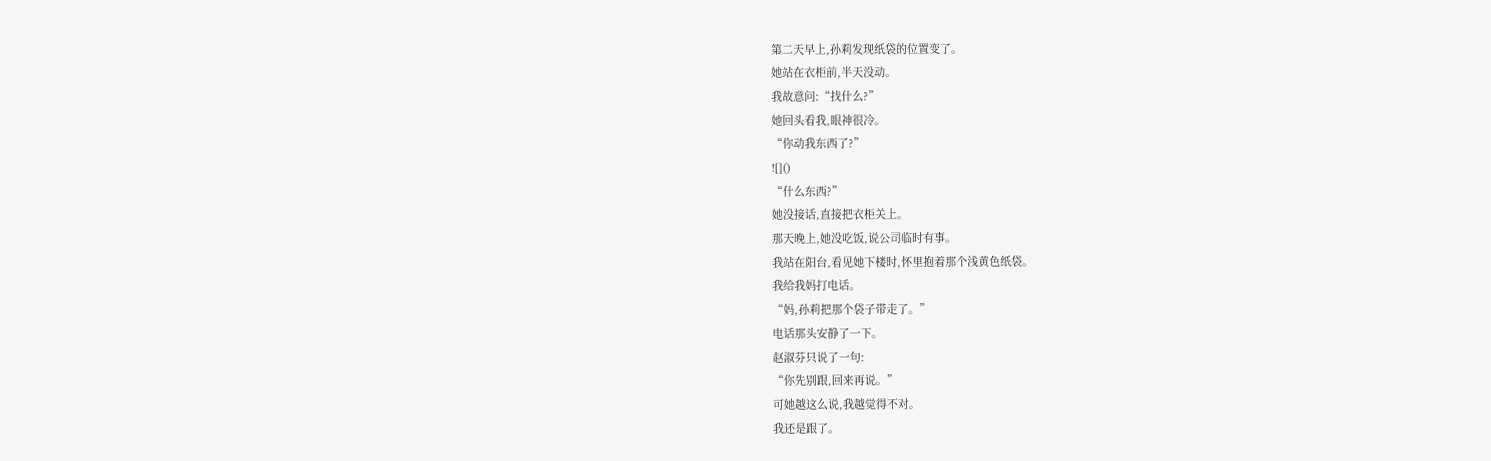第二天早上,孙莉发现纸袋的位置变了。
她站在衣柜前,半天没动。
我故意问:“找什么?”
她回头看我,眼神很冷。
“你动我东西了?”
![]()
“什么东西?”
她没接话,直接把衣柜关上。
那天晚上,她没吃饭,说公司临时有事。
我站在阳台,看见她下楼时,怀里抱着那个浅黄色纸袋。
我给我妈打电话。
“妈,孙莉把那个袋子带走了。”
电话那头安静了一下。
赵淑芬只说了一句:
“你先别跟,回来再说。”
可她越这么说,我越觉得不对。
我还是跟了。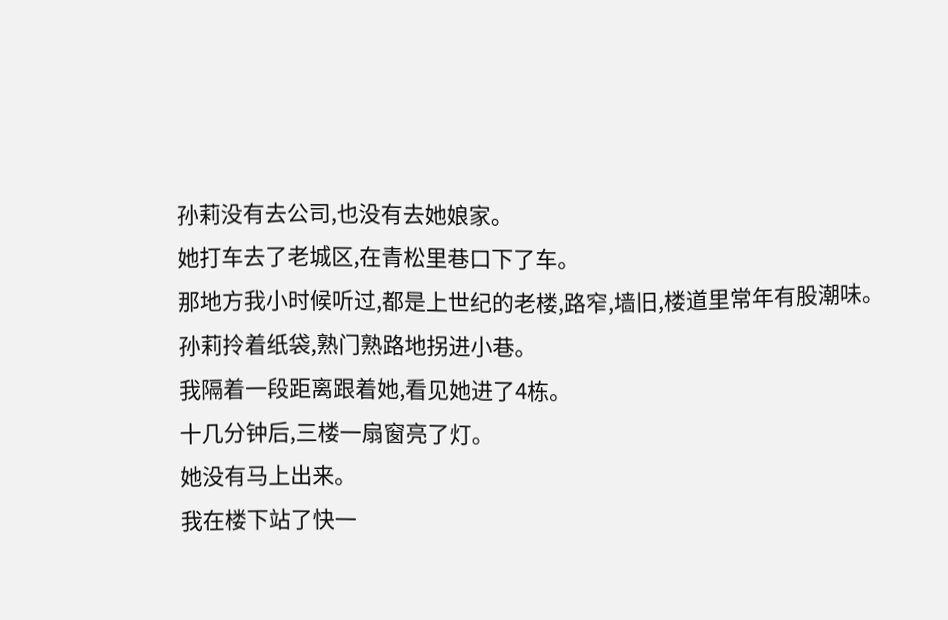孙莉没有去公司,也没有去她娘家。
她打车去了老城区,在青松里巷口下了车。
那地方我小时候听过,都是上世纪的老楼,路窄,墙旧,楼道里常年有股潮味。
孙莉拎着纸袋,熟门熟路地拐进小巷。
我隔着一段距离跟着她,看见她进了4栋。
十几分钟后,三楼一扇窗亮了灯。
她没有马上出来。
我在楼下站了快一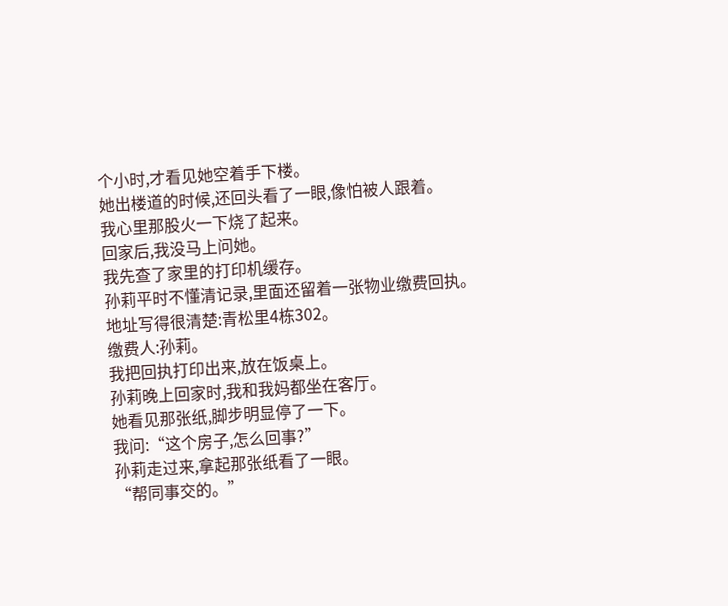个小时,才看见她空着手下楼。
她出楼道的时候,还回头看了一眼,像怕被人跟着。
我心里那股火一下烧了起来。
回家后,我没马上问她。
我先查了家里的打印机缓存。
孙莉平时不懂清记录,里面还留着一张物业缴费回执。
地址写得很清楚:青松里4栋302。
缴费人:孙莉。
我把回执打印出来,放在饭桌上。
孙莉晚上回家时,我和我妈都坐在客厅。
她看见那张纸,脚步明显停了一下。
我问:“这个房子,怎么回事?”
孙莉走过来,拿起那张纸看了一眼。
“帮同事交的。”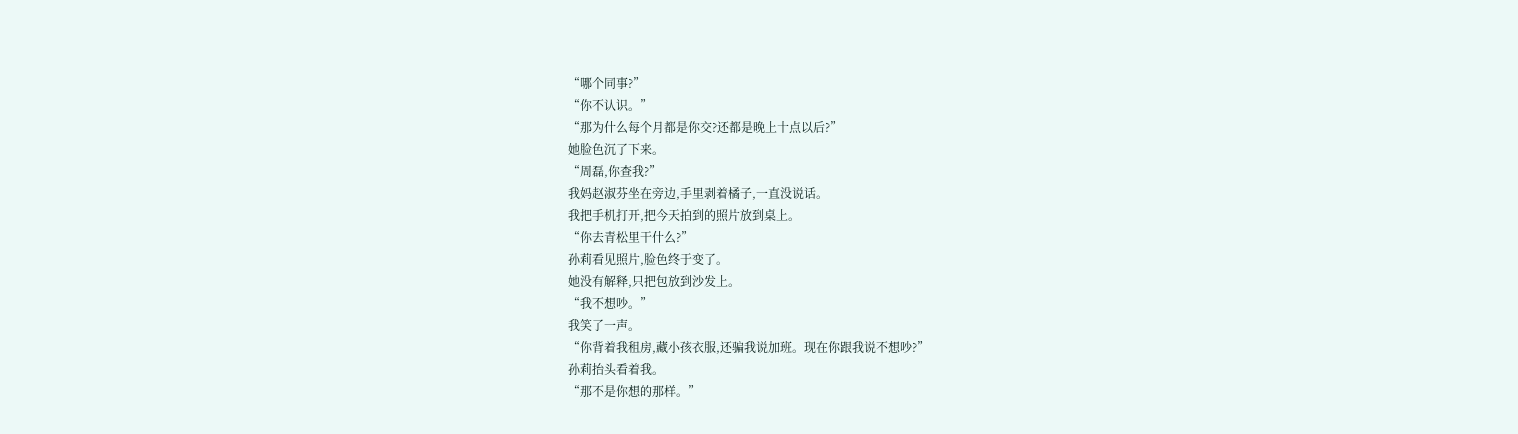“哪个同事?”
“你不认识。”
“那为什么每个月都是你交?还都是晚上十点以后?”
她脸色沉了下来。
“周磊,你查我?”
我妈赵淑芬坐在旁边,手里剥着橘子,一直没说话。
我把手机打开,把今天拍到的照片放到桌上。
“你去青松里干什么?”
孙莉看见照片,脸色终于变了。
她没有解释,只把包放到沙发上。
“我不想吵。”
我笑了一声。
“你背着我租房,藏小孩衣服,还骗我说加班。现在你跟我说不想吵?”
孙莉抬头看着我。
“那不是你想的那样。”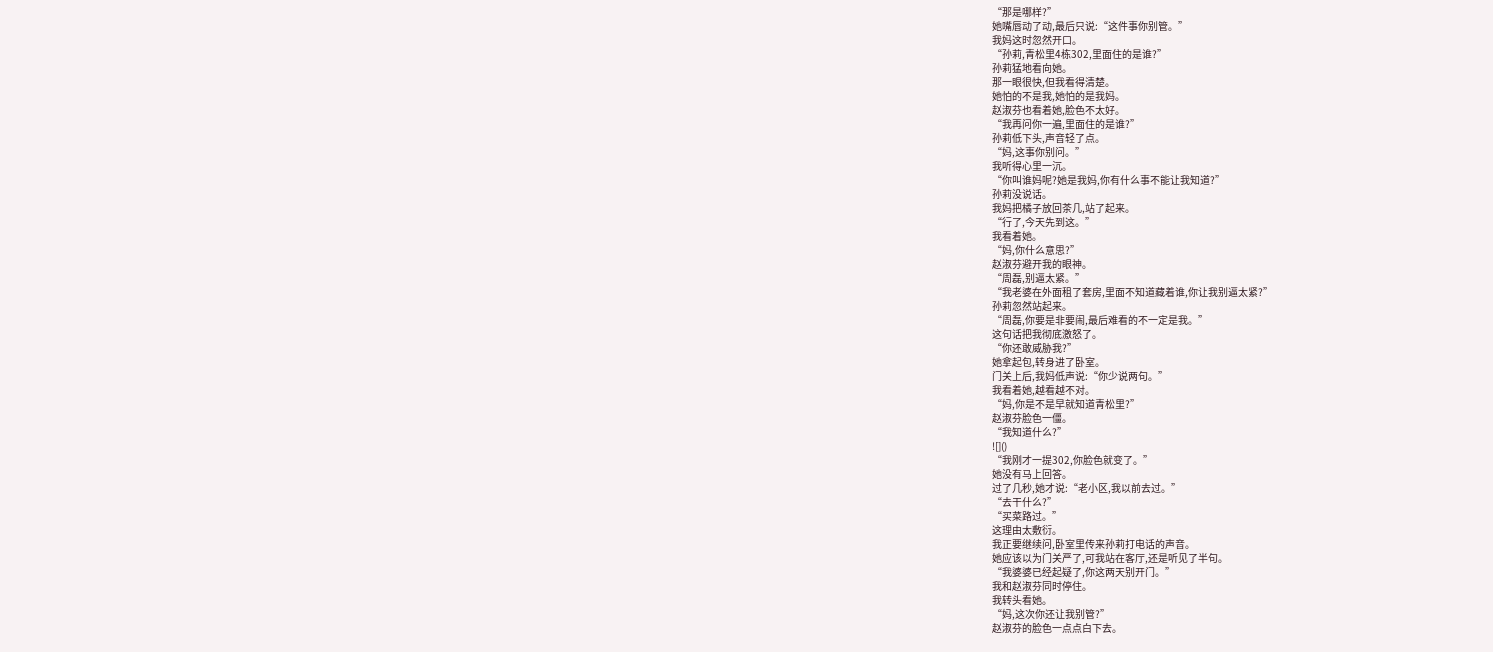“那是哪样?”
她嘴唇动了动,最后只说:“这件事你别管。”
我妈这时忽然开口。
“孙莉,青松里4栋302,里面住的是谁?”
孙莉猛地看向她。
那一眼很快,但我看得清楚。
她怕的不是我,她怕的是我妈。
赵淑芬也看着她,脸色不太好。
“我再问你一遍,里面住的是谁?”
孙莉低下头,声音轻了点。
“妈,这事你别问。”
我听得心里一沉。
“你叫谁妈呢?她是我妈,你有什么事不能让我知道?”
孙莉没说话。
我妈把橘子放回茶几,站了起来。
“行了,今天先到这。”
我看着她。
“妈,你什么意思?”
赵淑芬避开我的眼神。
“周磊,别逼太紧。”
“我老婆在外面租了套房,里面不知道藏着谁,你让我别逼太紧?”
孙莉忽然站起来。
“周磊,你要是非要闹,最后难看的不一定是我。”
这句话把我彻底激怒了。
“你还敢威胁我?”
她拿起包,转身进了卧室。
门关上后,我妈低声说:“你少说两句。”
我看着她,越看越不对。
“妈,你是不是早就知道青松里?”
赵淑芬脸色一僵。
“我知道什么?”
![]()
“我刚才一提302,你脸色就变了。”
她没有马上回答。
过了几秒,她才说:“老小区,我以前去过。”
“去干什么?”
“买菜路过。”
这理由太敷衍。
我正要继续问,卧室里传来孙莉打电话的声音。
她应该以为门关严了,可我站在客厅,还是听见了半句。
“我婆婆已经起疑了,你这两天别开门。”
我和赵淑芬同时停住。
我转头看她。
“妈,这次你还让我别管?”
赵淑芬的脸色一点点白下去。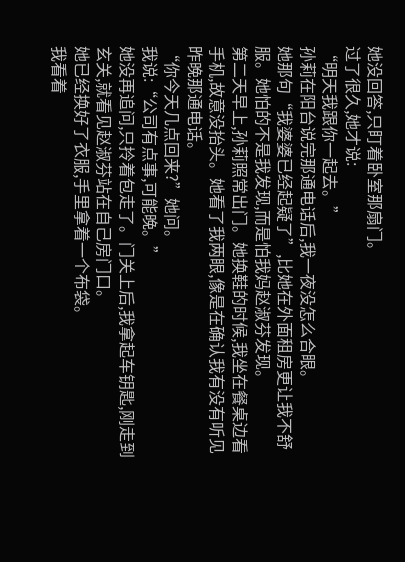她没回答,只盯着卧室那扇门。
过了很久,她才说:
“明天我跟你一起去。”
孙莉在阳台说完那通电话后,我一夜没怎么合眼。
她那句“我婆婆已经起疑了”,比她在外面租房更让我不舒服。她怕的不是我发现,而是怕我妈赵淑芬发现。
第二天早上,孙莉照常出门。她换鞋的时候,我坐在餐桌边看手机,故意没抬头。她看了我两眼,像是在确认我有没有听见昨晚那通电话。
“你今天几点回来?”她问。
我说:“公司有点事,可能晚。”
她没再追问,只拎着包走了。门关上后,我拿起车钥匙,刚走到玄关,就看见赵淑芬站在自己房门口。
她已经换好了衣服,手里拿着一个布袋。
我看着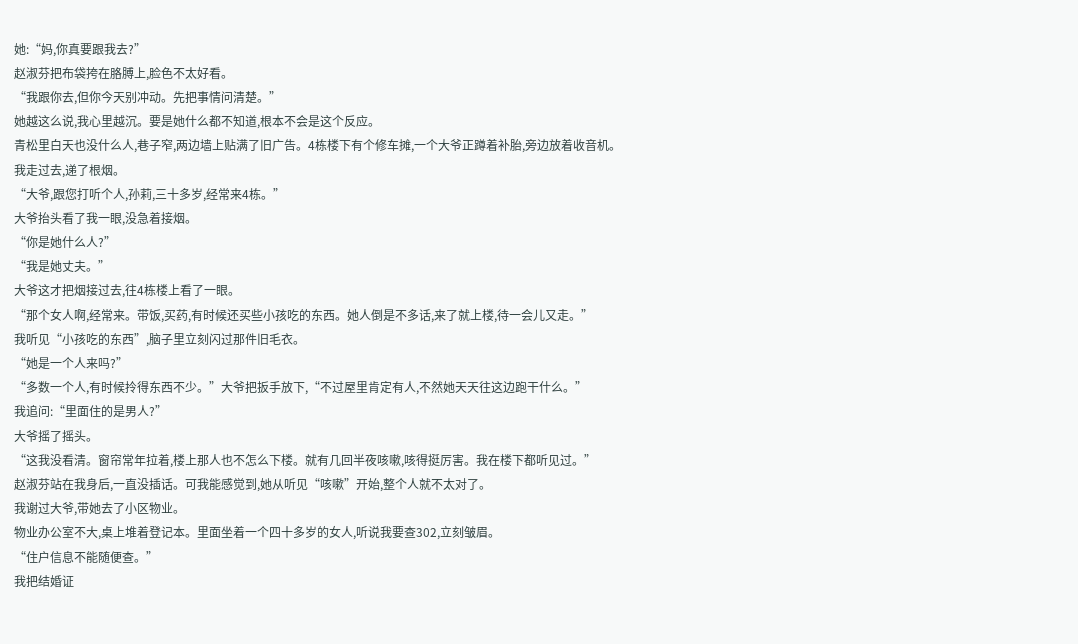她:“妈,你真要跟我去?”
赵淑芬把布袋挎在胳膊上,脸色不太好看。
“我跟你去,但你今天别冲动。先把事情问清楚。”
她越这么说,我心里越沉。要是她什么都不知道,根本不会是这个反应。
青松里白天也没什么人,巷子窄,两边墙上贴满了旧广告。4栋楼下有个修车摊,一个大爷正蹲着补胎,旁边放着收音机。
我走过去,递了根烟。
“大爷,跟您打听个人,孙莉,三十多岁,经常来4栋。”
大爷抬头看了我一眼,没急着接烟。
“你是她什么人?”
“我是她丈夫。”
大爷这才把烟接过去,往4栋楼上看了一眼。
“那个女人啊,经常来。带饭,买药,有时候还买些小孩吃的东西。她人倒是不多话,来了就上楼,待一会儿又走。”
我听见“小孩吃的东西”,脑子里立刻闪过那件旧毛衣。
“她是一个人来吗?”
“多数一个人,有时候拎得东西不少。”大爷把扳手放下,“不过屋里肯定有人,不然她天天往这边跑干什么。”
我追问:“里面住的是男人?”
大爷摇了摇头。
“这我没看清。窗帘常年拉着,楼上那人也不怎么下楼。就有几回半夜咳嗽,咳得挺厉害。我在楼下都听见过。”
赵淑芬站在我身后,一直没插话。可我能感觉到,她从听见“咳嗽”开始,整个人就不太对了。
我谢过大爷,带她去了小区物业。
物业办公室不大,桌上堆着登记本。里面坐着一个四十多岁的女人,听说我要查302,立刻皱眉。
“住户信息不能随便查。”
我把结婚证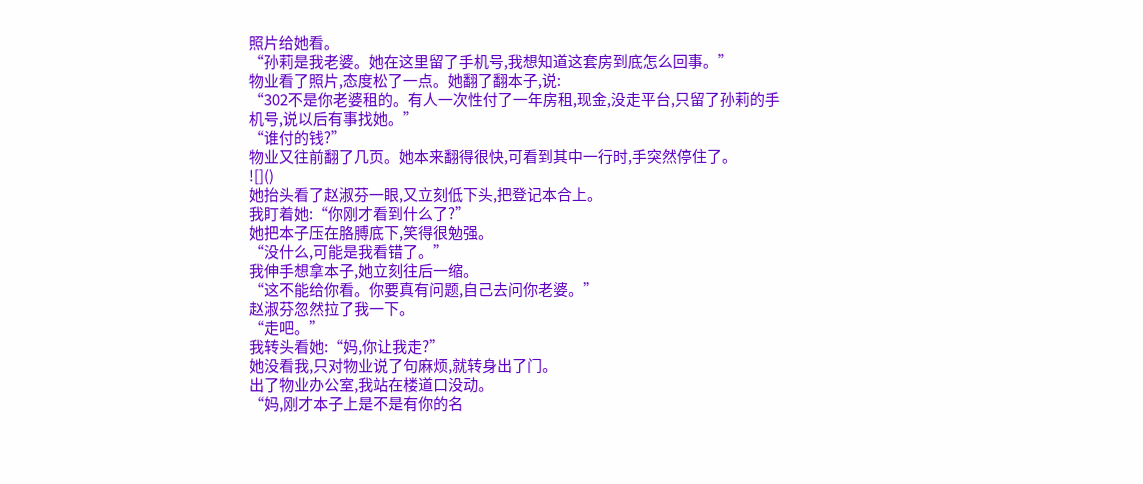照片给她看。
“孙莉是我老婆。她在这里留了手机号,我想知道这套房到底怎么回事。”
物业看了照片,态度松了一点。她翻了翻本子,说:
“302不是你老婆租的。有人一次性付了一年房租,现金,没走平台,只留了孙莉的手机号,说以后有事找她。”
“谁付的钱?”
物业又往前翻了几页。她本来翻得很快,可看到其中一行时,手突然停住了。
![]()
她抬头看了赵淑芬一眼,又立刻低下头,把登记本合上。
我盯着她:“你刚才看到什么了?”
她把本子压在胳膊底下,笑得很勉强。
“没什么,可能是我看错了。”
我伸手想拿本子,她立刻往后一缩。
“这不能给你看。你要真有问题,自己去问你老婆。”
赵淑芬忽然拉了我一下。
“走吧。”
我转头看她:“妈,你让我走?”
她没看我,只对物业说了句麻烦,就转身出了门。
出了物业办公室,我站在楼道口没动。
“妈,刚才本子上是不是有你的名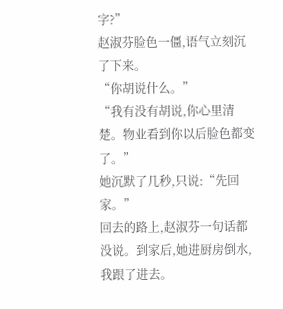字?”
赵淑芬脸色一僵,语气立刻沉了下来。
“你胡说什么。”
“我有没有胡说,你心里清楚。物业看到你以后脸色都变了。”
她沉默了几秒,只说:“先回家。”
回去的路上,赵淑芬一句话都没说。到家后,她进厨房倒水,我跟了进去。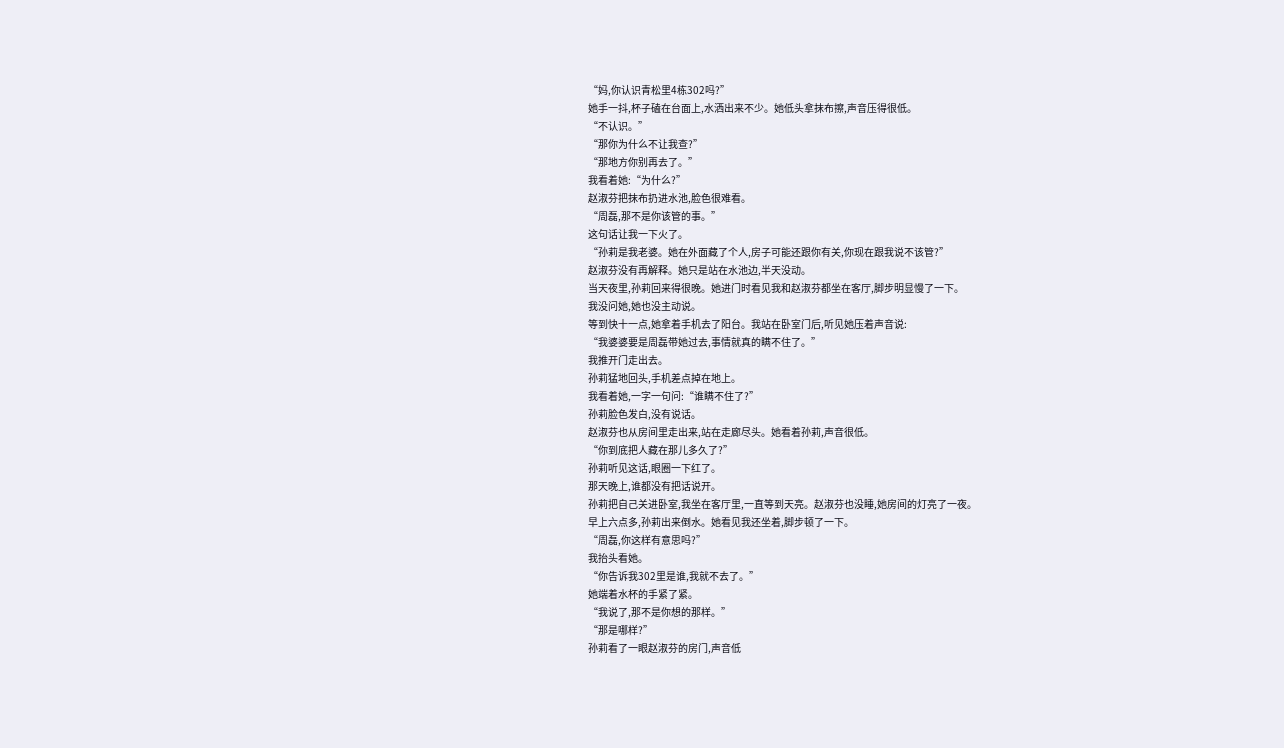“妈,你认识青松里4栋302吗?”
她手一抖,杯子磕在台面上,水洒出来不少。她低头拿抹布擦,声音压得很低。
“不认识。”
“那你为什么不让我查?”
“那地方你别再去了。”
我看着她:“为什么?”
赵淑芬把抹布扔进水池,脸色很难看。
“周磊,那不是你该管的事。”
这句话让我一下火了。
“孙莉是我老婆。她在外面藏了个人,房子可能还跟你有关,你现在跟我说不该管?”
赵淑芬没有再解释。她只是站在水池边,半天没动。
当天夜里,孙莉回来得很晚。她进门时看见我和赵淑芬都坐在客厅,脚步明显慢了一下。
我没问她,她也没主动说。
等到快十一点,她拿着手机去了阳台。我站在卧室门后,听见她压着声音说:
“我婆婆要是周磊带她过去,事情就真的瞒不住了。”
我推开门走出去。
孙莉猛地回头,手机差点掉在地上。
我看着她,一字一句问:“谁瞒不住了?”
孙莉脸色发白,没有说话。
赵淑芬也从房间里走出来,站在走廊尽头。她看着孙莉,声音很低。
“你到底把人藏在那儿多久了?”
孙莉听见这话,眼圈一下红了。
那天晚上,谁都没有把话说开。
孙莉把自己关进卧室,我坐在客厅里,一直等到天亮。赵淑芬也没睡,她房间的灯亮了一夜。
早上六点多,孙莉出来倒水。她看见我还坐着,脚步顿了一下。
“周磊,你这样有意思吗?”
我抬头看她。
“你告诉我302里是谁,我就不去了。”
她端着水杯的手紧了紧。
“我说了,那不是你想的那样。”
“那是哪样?”
孙莉看了一眼赵淑芬的房门,声音低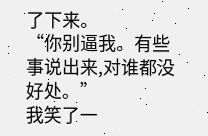了下来。
“你别逼我。有些事说出来,对谁都没好处。”
我笑了一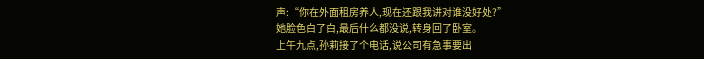声:“你在外面租房养人,现在还跟我讲对谁没好处?”
她脸色白了白,最后什么都没说,转身回了卧室。
上午九点,孙莉接了个电话,说公司有急事要出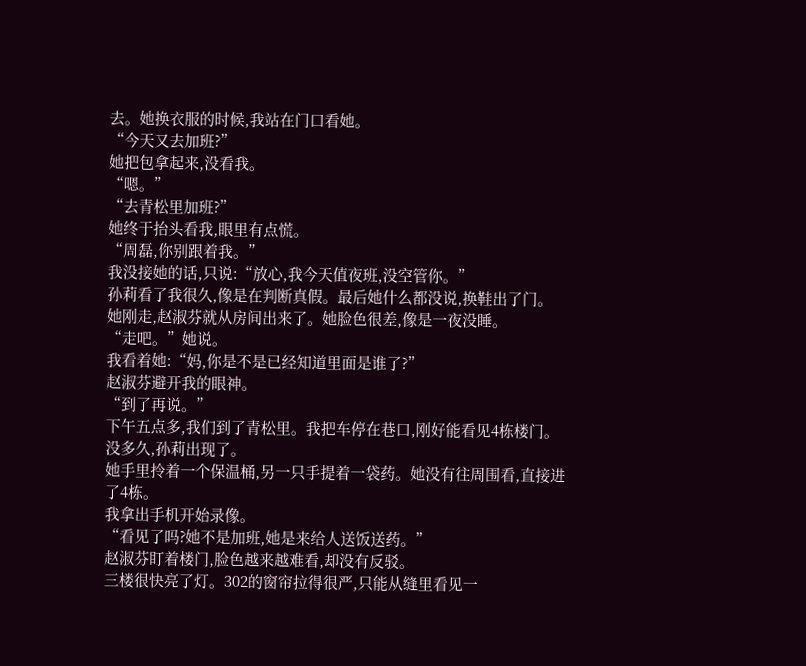去。她换衣服的时候,我站在门口看她。
“今天又去加班?”
她把包拿起来,没看我。
“嗯。”
“去青松里加班?”
她终于抬头看我,眼里有点慌。
“周磊,你别跟着我。”
我没接她的话,只说:“放心,我今天值夜班,没空管你。”
孙莉看了我很久,像是在判断真假。最后她什么都没说,换鞋出了门。
她刚走,赵淑芬就从房间出来了。她脸色很差,像是一夜没睡。
“走吧。”她说。
我看着她:“妈,你是不是已经知道里面是谁了?”
赵淑芬避开我的眼神。
“到了再说。”
下午五点多,我们到了青松里。我把车停在巷口,刚好能看见4栋楼门。没多久,孙莉出现了。
她手里拎着一个保温桶,另一只手提着一袋药。她没有往周围看,直接进了4栋。
我拿出手机开始录像。
“看见了吗?她不是加班,她是来给人送饭送药。”
赵淑芬盯着楼门,脸色越来越难看,却没有反驳。
三楼很快亮了灯。302的窗帘拉得很严,只能从缝里看见一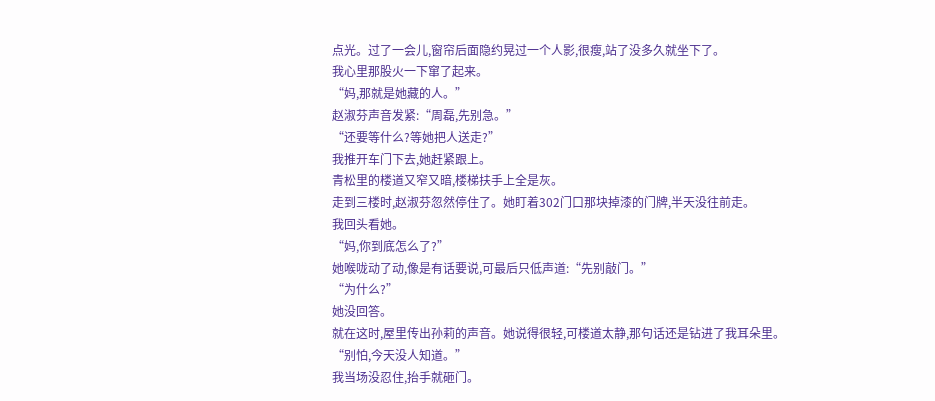点光。过了一会儿,窗帘后面隐约晃过一个人影,很瘦,站了没多久就坐下了。
我心里那股火一下窜了起来。
“妈,那就是她藏的人。”
赵淑芬声音发紧:“周磊,先别急。”
“还要等什么?等她把人送走?”
我推开车门下去,她赶紧跟上。
青松里的楼道又窄又暗,楼梯扶手上全是灰。
走到三楼时,赵淑芬忽然停住了。她盯着302门口那块掉漆的门牌,半天没往前走。
我回头看她。
“妈,你到底怎么了?”
她喉咙动了动,像是有话要说,可最后只低声道:“先别敲门。”
“为什么?”
她没回答。
就在这时,屋里传出孙莉的声音。她说得很轻,可楼道太静,那句话还是钻进了我耳朵里。
“别怕,今天没人知道。”
我当场没忍住,抬手就砸门。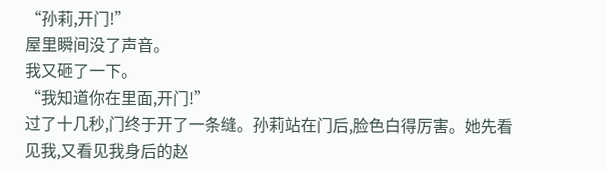“孙莉,开门!”
屋里瞬间没了声音。
我又砸了一下。
“我知道你在里面,开门!”
过了十几秒,门终于开了一条缝。孙莉站在门后,脸色白得厉害。她先看见我,又看见我身后的赵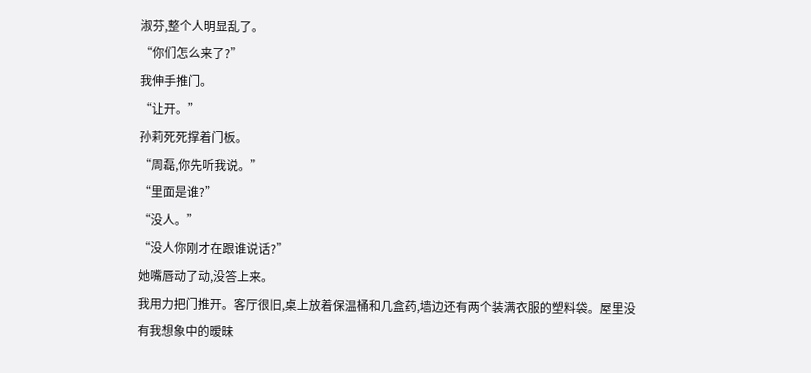淑芬,整个人明显乱了。
“你们怎么来了?”
我伸手推门。
“让开。”
孙莉死死撑着门板。
“周磊,你先听我说。”
“里面是谁?”
“没人。”
“没人你刚才在跟谁说话?”
她嘴唇动了动,没答上来。
我用力把门推开。客厅很旧,桌上放着保温桶和几盒药,墙边还有两个装满衣服的塑料袋。屋里没有我想象中的暧昧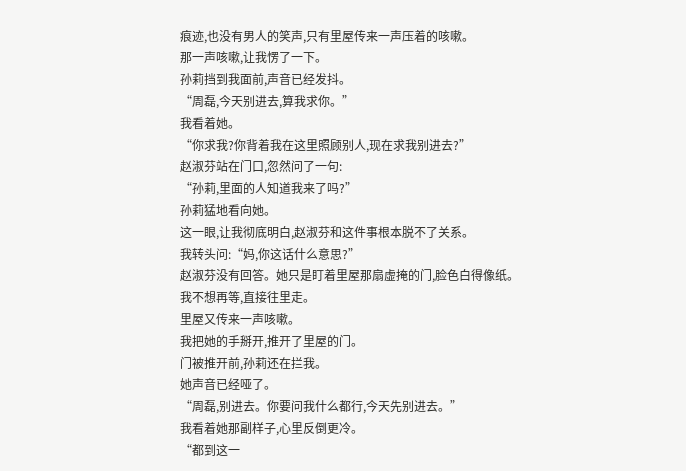痕迹,也没有男人的笑声,只有里屋传来一声压着的咳嗽。
那一声咳嗽,让我愣了一下。
孙莉挡到我面前,声音已经发抖。
“周磊,今天别进去,算我求你。”
我看着她。
“你求我?你背着我在这里照顾别人,现在求我别进去?”
赵淑芬站在门口,忽然问了一句:
“孙莉,里面的人知道我来了吗?”
孙莉猛地看向她。
这一眼,让我彻底明白,赵淑芬和这件事根本脱不了关系。
我转头问:“妈,你这话什么意思?”
赵淑芬没有回答。她只是盯着里屋那扇虚掩的门,脸色白得像纸。
我不想再等,直接往里走。
里屋又传来一声咳嗽。
我把她的手掰开,推开了里屋的门。
门被推开前,孙莉还在拦我。
她声音已经哑了。
“周磊,别进去。你要问我什么都行,今天先别进去。”
我看着她那副样子,心里反倒更冷。
“都到这一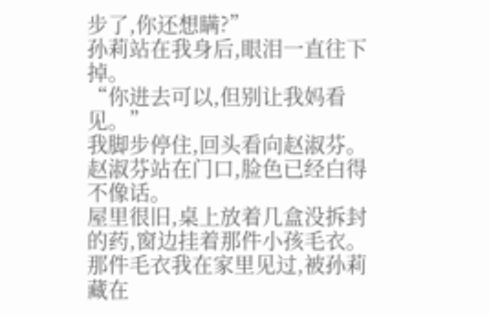步了,你还想瞒?”
孙莉站在我身后,眼泪一直往下掉。
“你进去可以,但别让我妈看见。”
我脚步停住,回头看向赵淑芬。
赵淑芬站在门口,脸色已经白得不像话。
屋里很旧,桌上放着几盒没拆封的药,窗边挂着那件小孩毛衣。那件毛衣我在家里见过,被孙莉藏在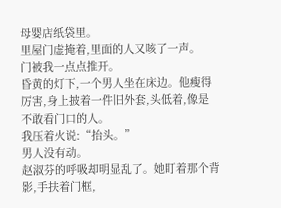母婴店纸袋里。
里屋门虚掩着,里面的人又咳了一声。
门被我一点点推开。
昏黄的灯下,一个男人坐在床边。他瘦得厉害,身上披着一件旧外套,头低着,像是不敢看门口的人。
我压着火说:“抬头。”
男人没有动。
赵淑芬的呼吸却明显乱了。她盯着那个背影,手扶着门框,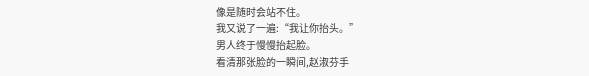像是随时会站不住。
我又说了一遍:“我让你抬头。”
男人终于慢慢抬起脸。
看清那张脸的一瞬间,赵淑芬手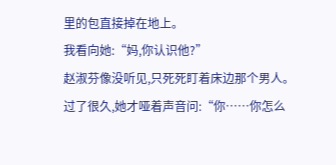里的包直接掉在地上。
我看向她:“妈,你认识他?”
赵淑芬像没听见,只死死盯着床边那个男人。
过了很久,她才哑着声音问:“你……你怎么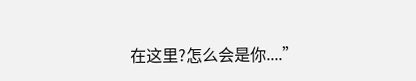在这里?怎么会是你....”